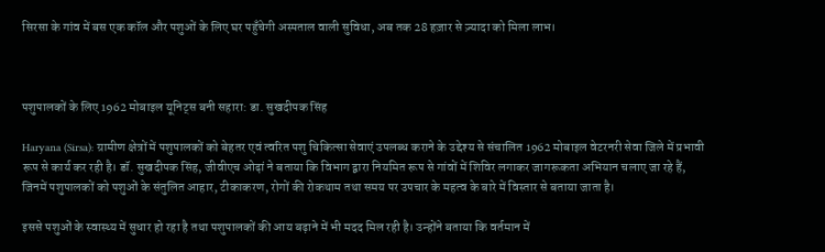सिरसा के गांव में बस एक कॉल और पशुओं के लिए घर पहुँचेगी अस्पताल वाली सुविधा, अब तक 28 हज़ार से ज़्यादा को मिला लाभ।



पशुपालकों के लिए 1962 मोबाइल यूनिट्स बनी सहारा: डा. सुखदीपक सिंह

Haryana (Sirsa): ग्रामीण क्षेत्रों में पशुपालकों को बेहतर एवं त्वरित पशु चिकित्सा सेवाएं उपलब्ध कराने के उद्देश्य से संचालित 1962 मोबाइल वेटरनरी सेवा जिले में प्रभावी रूप से कार्य कर रही है। डॉ. सुखदीपक सिंह, जीवीएच ओढ़ां ने बताया कि विभाग द्वारा नियमित रूप से गांवों में शिविर लगाकर जागरूकता अभियान चलाए जा रहे हैं, जिनमें पशुपालकों को पशुओं के संतुलित आहार, टीकाकरण, रोगों की रोकथाम तथा समय पर उपचार के महत्व के बारे में विस्तार से बताया जाता है।

इससे पशुओं के स्वास्थ्य में सुधार हो रहा है तथा पशुपालकों की आय बढ़ाने में भी मदद मिल रही है। उन्होंने बताया कि वर्तमान में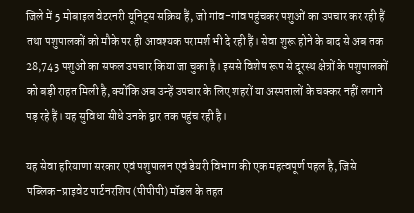जिले में 5 मोबाइल वेटरनरी यूनिट्स सक्रिय हैं, जो गांव-गांव पहुंचकर पशुओं का उपचार कर रही हैं तथा पशुपालकों को मौके पर ही आवश्यक परामर्श भी दे रही हैं। सेवा शुरू होने के बाद से अब तक 28,743 पशुओं का सफल उपचार किया जा चुका है। इससे विशेष रूप से दूरस्थ क्षेत्रों के पशुपालकों को बड़ी राहत मिली है, क्योंकि अब उन्हें उपचार के लिए शहरों या अस्पतालों के चक्कर नहीं लगाने पड़ रहे हैं। यह सुविधा सीधे उनके द्वार तक पहुंच रही है।

यह सेवा हरियाणा सरकार एवं पशुपालन एवं डेयरी विभाग की एक महत्वपूर्ण पहल है, जिसे पब्लिक-प्राइवेट पार्टनरशिप (पीपीपी) मॉडल के तहत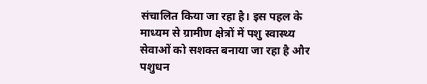संचालित किया जा रहा है। इस पहल के माध्यम से ग्रामीण क्षेत्रों में पशु स्वास्थ्य सेवाओं को सशक्त बनाया जा रहा है और पशुधन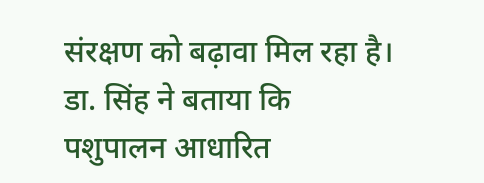संरक्षण को बढ़ावा मिल रहा है। डा. सिंह ने बताया कि पशुपालन आधारित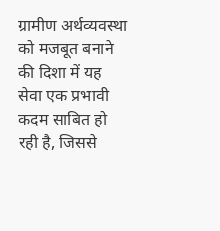ग्रामीण अर्थव्यवस्था को मजबूत बनाने की दिशा में यह सेवा एक प्रभावी कदम साबित हो रही है, जिससे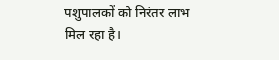पशुपालकों को निरंतर लाभ मिल रहा है।